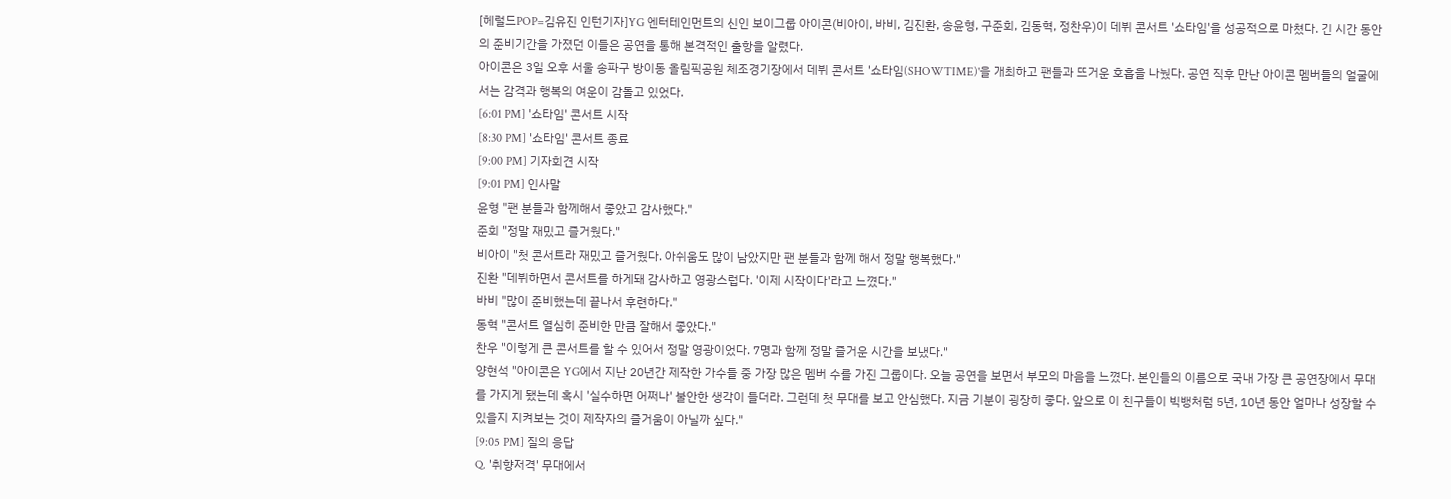[헤럴드POP=김유진 인턴기자]YG 엔터테인먼트의 신인 보이그룹 아이콘(비아이, 바비, 김진환, 송윤형, 구준회, 김동혁, 정찬우)이 데뷔 콘서트 '쇼타임'을 성공적으로 마쳤다. 긴 시간 동안의 준비기간을 가졌던 이들은 공연을 통해 본격적인 출항을 알렸다.
아이콘은 3일 오후 서울 송파구 방이동 올림픽공원 체조경기장에서 데뷔 콘서트 '쇼타임(SHOWTIME)'을 개최하고 팬들과 뜨거운 호흡을 나눴다. 공연 직후 만난 아이콘 멤버들의 얼굴에서는 감격과 행복의 여운이 감돌고 있었다.
[6:01 PM] '쇼타임' 콘서트 시작
[8:30 PM] '쇼타임' 콘서트 종료
[9:00 PM] 기자회견 시작
[9:01 PM] 인사말
윤형 "팬 분들과 함께해서 좋았고 감사했다."
준회 "정말 재밌고 즐거웠다."
비아이 "첫 콘서트라 재밌고 즐거웠다. 아쉬움도 많이 남았지만 팬 분들과 함께 해서 정말 행복했다."
진환 "데뷔하면서 콘서트를 하게돼 감사하고 영광스럽다. '이제 시작이다'라고 느꼈다."
바비 "많이 준비했는데 끝나서 후련하다."
동혁 "콘서트 열심히 준비한 만큼 잘해서 좋았다."
찬우 "이렇게 큰 콘서트를 할 수 있어서 정말 영광이었다. 7명과 함께 정말 즐거운 시간을 보냈다."
양현석 "아이콘은 YG에서 지난 20년간 제작한 가수들 중 가장 많은 멤버 수를 가진 그룹이다. 오늘 공연을 보면서 부모의 마음을 느꼈다. 본인들의 이름으로 국내 가장 큰 공연장에서 무대를 가지게 됐는데 혹시 '실수하면 어쩌나' 불안한 생각이 들더라. 그런데 첫 무대를 보고 안심했다. 지금 기분이 굉장히 좋다. 앞으로 이 친구들이 빅뱅처럼 5년, 10년 동안 얼마나 성장할 수 있을지 지켜보는 것이 제작자의 즐거움이 아닐까 싶다."
[9:05 PM] 질의 응답
Q. '취향저격' 무대에서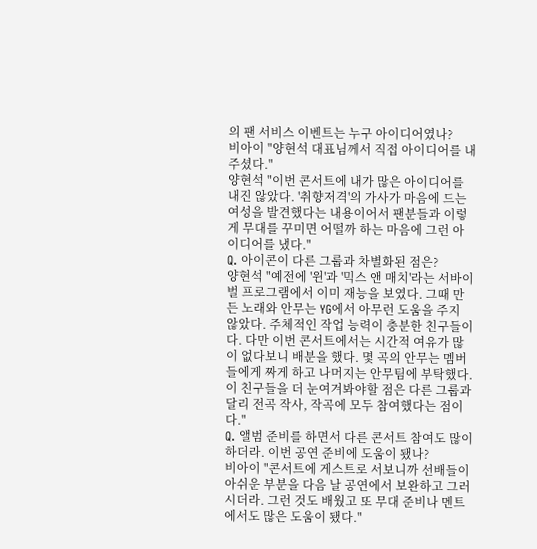의 팬 서비스 이벤트는 누구 아이디어였나?
비아이 "양현석 대표님께서 직접 아이디어를 내주셨다."
양현석 "이번 콘서트에 내가 많은 아이디어를 내진 않았다. '취향저격'의 가사가 마음에 드는 여성을 발견했다는 내용이어서 팬분들과 이렇게 무대를 꾸미면 어떨까 하는 마음에 그런 아이디어를 냈다."
Q. 아이콘이 다른 그룹과 차별화된 점은?
양현석 "예전에 '윈'과 '믹스 앤 매치'라는 서바이벌 프로그램에서 이미 재능을 보였다. 그때 만든 노래와 안무는 YG에서 아무런 도움을 주지 않았다. 주체적인 작업 능력이 충분한 친구들이다. 다만 이번 콘서트에서는 시간적 여유가 많이 없다보니 배분을 했다. 몇 곡의 안무는 멤버들에게 짜게 하고 나머지는 안무팀에 부탁했다. 이 친구들을 더 눈여겨봐야할 점은 다른 그룹과 달리 전곡 작사, 작곡에 모두 참여했다는 점이다."
Q. 앨범 준비를 하면서 다른 콘서트 참여도 많이 하더라. 이번 공연 준비에 도움이 됐나?
비아이 "콘서트에 게스트로 서보니까 선배들이 아쉬운 부분을 다음 날 공연에서 보완하고 그러시더라. 그런 것도 배웠고 또 무대 준비나 멘트에서도 많은 도움이 됐다."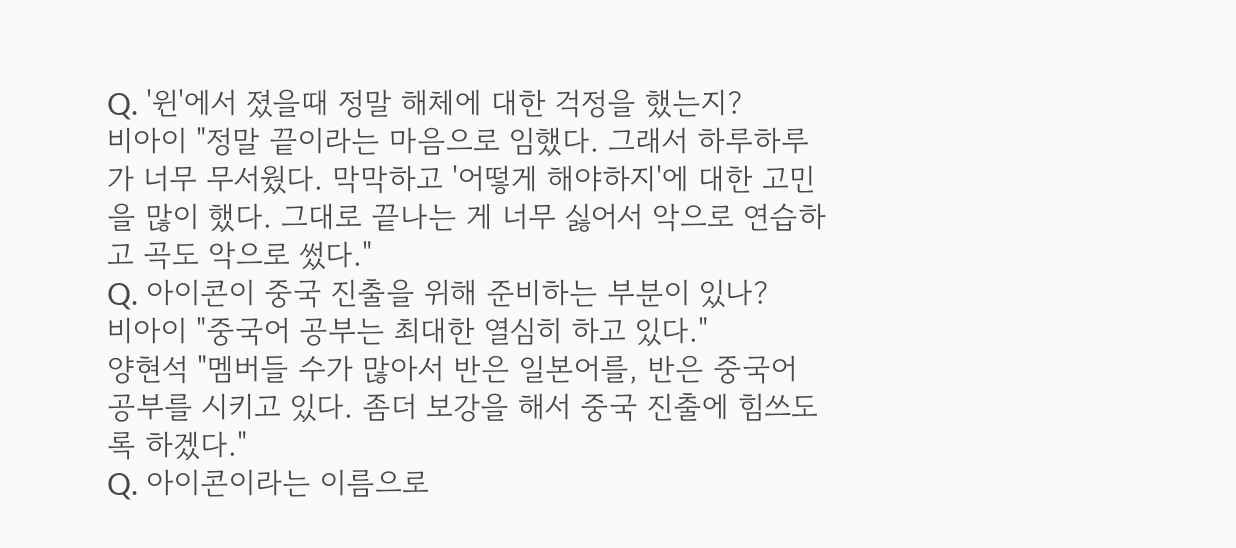Q. '윈'에서 졌을때 정말 해체에 대한 걱정을 했는지?
비아이 "정말 끝이라는 마음으로 임했다. 그래서 하루하루가 너무 무서웠다. 막막하고 '어떻게 해야하지'에 대한 고민을 많이 했다. 그대로 끝나는 게 너무 싫어서 악으로 연습하고 곡도 악으로 썼다."
Q. 아이콘이 중국 진출을 위해 준비하는 부분이 있나?
비아이 "중국어 공부는 최대한 열심히 하고 있다."
양현석 "멤버들 수가 많아서 반은 일본어를, 반은 중국어 공부를 시키고 있다. 좀더 보강을 해서 중국 진출에 힘쓰도록 하겠다."
Q. 아이콘이라는 이름으로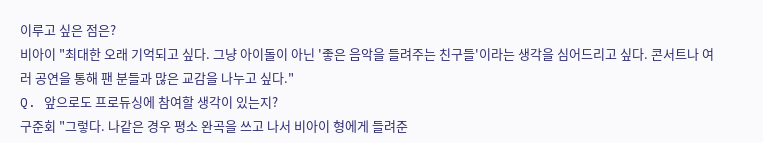이루고 싶은 점은?
비아이 "최대한 오래 기억되고 싶다. 그냥 아이돌이 아닌 '좋은 음악을 들려주는 친구들'이라는 생각을 심어드리고 싶다. 콘서트나 여러 공연을 통해 팬 분들과 많은 교감을 나누고 싶다."
Q. 앞으로도 프로듀싱에 참여할 생각이 있는지?
구준회 "그렇다. 나같은 경우 평소 완곡을 쓰고 나서 비아이 형에게 들려준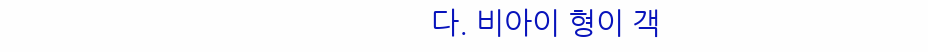다. 비아이 형이 객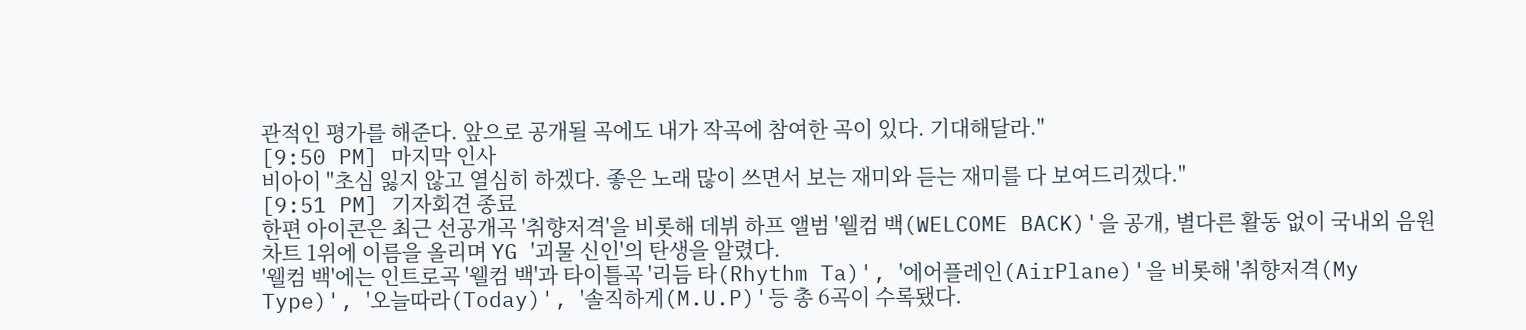관적인 평가를 해준다. 앞으로 공개될 곡에도 내가 작곡에 참여한 곡이 있다. 기대해달라."
[9:50 PM] 마지막 인사
비아이 "초심 잃지 않고 열심히 하겠다. 좋은 노래 많이 쓰면서 보는 재미와 듣는 재미를 다 보여드리겠다."
[9:51 PM] 기자회견 종료
한편 아이콘은 최근 선공개곡 '취향저격'을 비롯해 데뷔 하프 앨범 '웰컴 백(WELCOME BACK)'을 공개, 별다른 활동 없이 국내외 음원 차트 1위에 이름을 올리며 YG '괴물 신인'의 탄생을 알렸다.
'웰컴 백'에는 인트로곡 '웰컴 백'과 타이틀곡 '리듬 타(Rhythm Ta)', '에어플레인(AirPlane)'을 비롯해 '취향저격(My Type)', '오늘따라(Today)', '솔직하게(M.U.P)'등 총 6곡이 수록됐다.